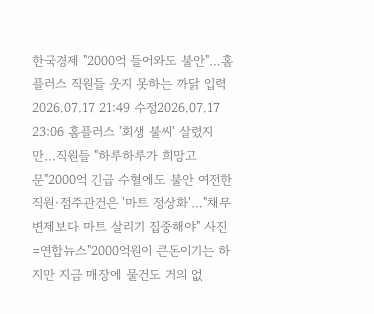한국경제 "2000억 들어와도 불안"…홈플러스 직원들 웃지 못하는 까닭 입력2026.07.17 21:49 수정2026.07.17 23:06 홈플러스 '회생 불씨' 살렸지만…직원들 "하루하루가 희망고문"2000억 긴급 수혈에도 불안 여전한 직원·점주관건은 '마트 정상화'…"채무 변제보다 마트 살리기 집중해야" 사진=연합뉴스"2000억원이 큰돈이기는 하지만 지금 매장에 물건도 거의 없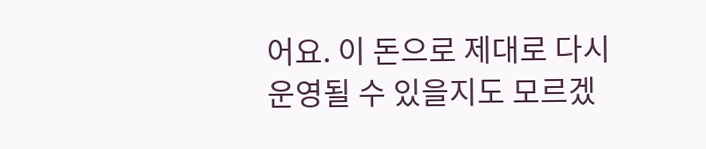어요. 이 돈으로 제대로 다시 운영될 수 있을지도 모르겠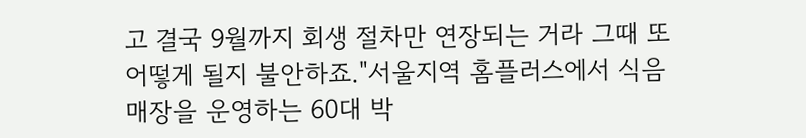고 결국 9월까지 회생 절차만 연장되는 거라 그때 또 어떻게 될지 불안하죠."서울지역 홈플러스에서 식음 매장을 운영하는 60대 박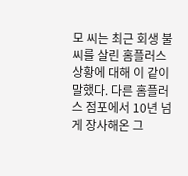모 씨는 최근 회생 불씨를 살린 홈플러스 상황에 대해 이 같이 말했다. 다른 홈플러스 점포에서 10년 넘게 장사해온 그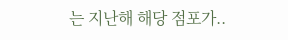는 지난해 해당 점포가..